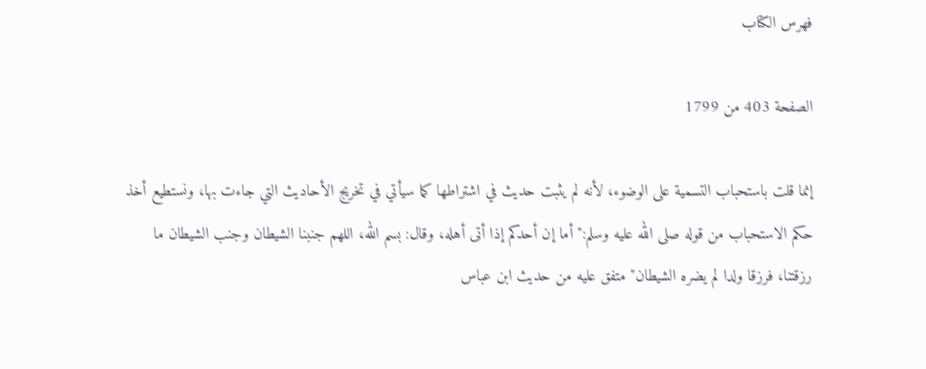فهرس الكتاب

الصفحة 403 من 1799

إنما قلت باستحباب التسمية على الوضوء، لأنه لم يثبت حديث في اشتراطها كما سيأتي في تخريج الأحاديث التي جاءت بها، ونستطيع أخذ حكم الاستحباب من قوله صلى الله عليه وسلم:"أما إن أحدكم إذا أتى أهله، وقال: بسم الله، اللهم جنبنا الشيطان وجنب الشيطان ما رزقتنا، فرزقا ولدا لم يضره الشيطان"متفق عليه من حديث ابن عباس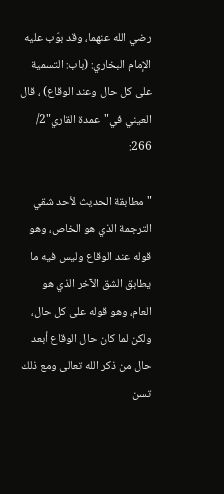رضي الله عنهما، وقد بوّب عليه الإمام البخاري: (باب: التسمية على كل حال وعند الوقاع) ، قال العيني في"عمدة القاري"2/ 266:

"مطابقة الحديث لأحد شقي الترجمة الذي هو الخاص، وهو قوله عند الوقاع وليس فيه ما يطابق الشق الآخر الذي هو العام، وهو قوله على كل حال، ولكن لما كان حال الوقاع أبعد حال من ذكر الله تعالى ومع ذلك تسن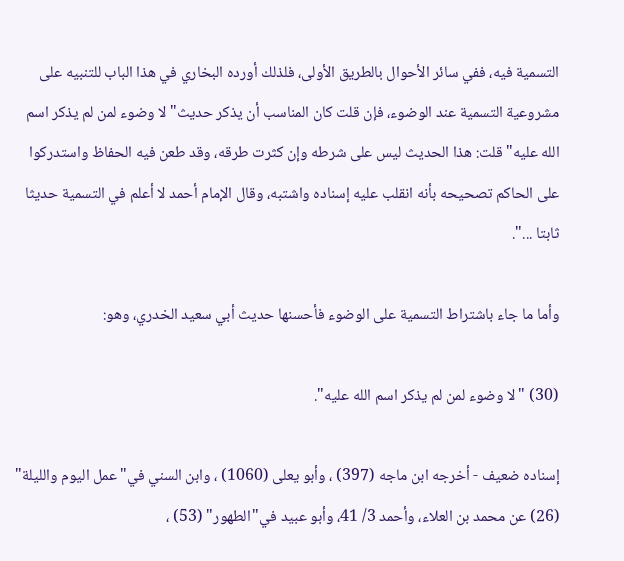التسمية فيه، ففي سائر الأحوال بالطريق الأولى، فلذلك أورده البخاري في هذا الباب للتنبيه على مشروعية التسمية عند الوضوء، فإن قلت كان المناسب أن يذكر حديث"لا وضوء لمن لم يذكر اسم الله عليه"قلت: هذا الحديث ليس على شرطه وإن كثرت طرقه، وقد طعن فيه الحفاظ واستدركوا على الحاكم تصحيحه بأنه انقلب عليه إسناده واشتبه، وقال الإمام أحمد لا أعلم في التسمية حديثا ثابتا ...".

وأما ما جاء باشتراط التسمية على الوضوء فأحسنها حديث أبي سعيد الخدري، وهو:

(30) "لا وضوء لمن لم يذكر اسم الله عليه".

إسناده ضعيف - أخرجه ابن ماجه (397) ، وأبو يعلى (1060) ، وابن السني في"عمل اليوم والليلة" (26) عن محمد بن العلاء، وأحمد 3/ 41، وأبو عبيد في"الطهور" (53) ،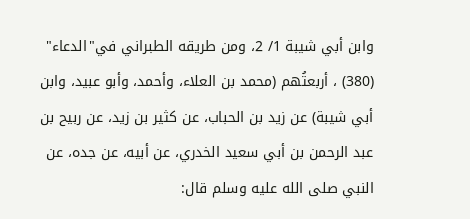وابن أبي شيبة 1/ 2، ومن طريقه الطبراني في"الدعاء" (380) ، أربعتُهم (محمد بن العلاء، وأحمد، وأبو عبيد، وابن أبي شيبة) عن زيد بن الحباب، عن كثير بن زيد، عن ربيح بن عبد الرحمن بن أبي سعيد الخدري، عن أبيه، عن جده، عن النبي صلى الله عليه وسلم قال: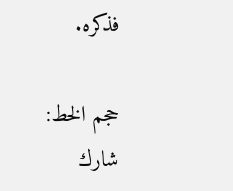فذكره.

حجم الخط:
شارك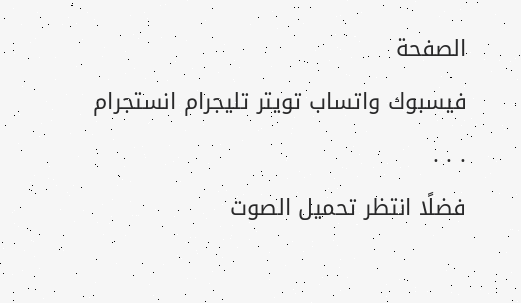الصفحة
فيسبوك واتساب تويتر تليجرام انستجرام
. . .
فضلًا انتظر تحميل الصوت